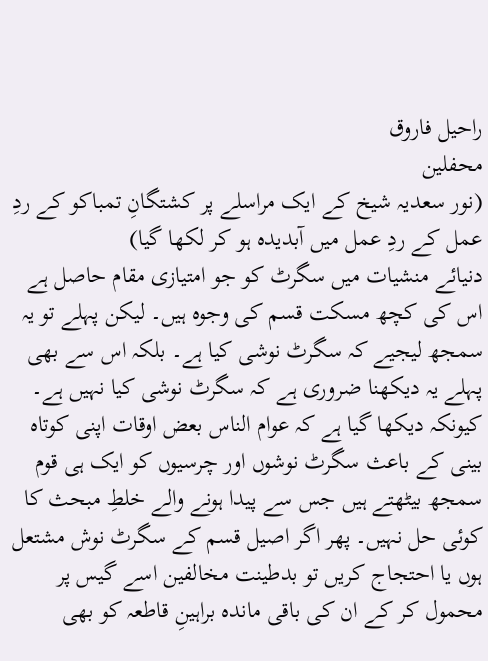راحیل فاروق
محفلین
(نور سعدیہ شیخ کے ایک مراسلے پر کشتگانِ تمباکو کے ردِ عمل کے ردِ عمل میں آبدیدہ ہو کر لکھا گیا)
دنیائے منشیات میں سگرٹ کو جو امتیازی مقام حاصل ہے اس کی کچھ مسکت قسم کی وجوہ ہیں۔ لیکن پہلے تو یہ سمجھ لیجیے کہ سگرٹ نوشی کیا ہے۔ بلکہ اس سے بھی پہلے یہ دیکھنا ضروری ہے کہ سگرٹ نوشی کیا نہیں ہے۔ کیونکہ دیکھا گیا ہے کہ عوام الناس بعض اوقات اپنی کوتاہ بینی کے باعث سگرٹ نوشوں اور چرسیوں کو ایک ہی قوم سمجھ بیٹھتے ہیں جس سے پیدا ہونے والے خلطِ مبحث کا کوئی حل نہیں۔ پھر اگر اصیل قسم کے سگرٹ نوش مشتعل ہوں یا احتجاج کریں تو بدطینت مخالفین اسے گیس پر محمول کر کے ان کی باقی ماندہ براہینِ قاطعہ کو بھی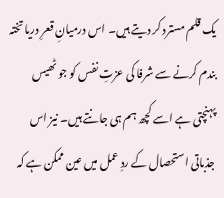یک قلم مسترد کر دیتے ہیں۔ اس درمیانِ قعرِ دریا تختہ بندم کرنے سے شرفا کی عزتِ نفس کو جو ٹھیس پہنچتی ہے اسے کچھ ہم ہی جانتے ہیں۔ نیز اس جذباتی استحصال کے ردِ عمل میں عین ممکن ہے کہ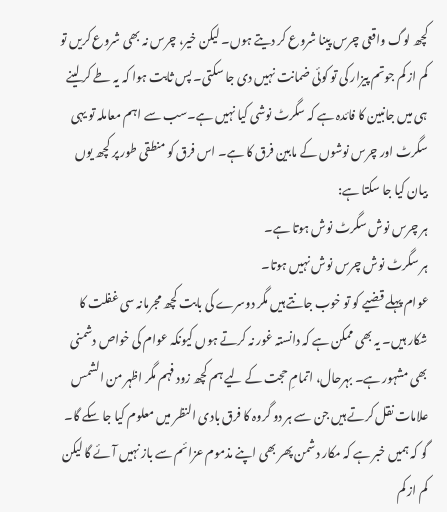کچھ لوگ واقعی چرس پینا شروع کر دیتے ہوں۔ لیکن خیر، چرس نہ بھی شروع کریں تو کم از کم جوتم پیزار کی تو کوئی ضمانت نہیں دی جا سکتی۔ پس ثابت ہوا کہ یہ طے کر لینے ہی میں جانبین کا فائدہ ہے کہ سگرٹ نوشی کیا نہیں ہے۔سب سے اہم معاملہ تو یہی سگرٹ اور چرس نوشوں کے مابین فرق کا ہے۔ اس فرق کو منطقی طور پر کچھ یوں بیان کیا جا سکتا ہے:
ہر چرس نوش سگرٹ نوش ہوتا ہے۔
ہر سگرٹ نوش چرس نوش نہیں ہوتا۔
عوام پہلے قضیے کو تو خوب جانتے ہیں مگر دوسرے کی بابت کچھ مجرمانہ سی غفلت کا شکار ہیں۔ یہ بھی ممکن ہے کہ دانستہ غور نہ کرتے ہوں کیونکہ عوام کی خواص دشمنی بھی مشہور ہے۔ بہرحال، اتمامِ حجت کے لیے ہم کچھ زود فہم مگر اظہر من الشمس علامات نقل کرتے ہیں جن سے ہر دو گروہ کا فرق بادی النظر میں معلوم کیا جا سکے گا۔ گو کہ ہمیں خبر ہے کہ مکار دشمن پھر بھی اپنے مذموم عزائم سے باز نہیں آئے گا لیکن کم از کم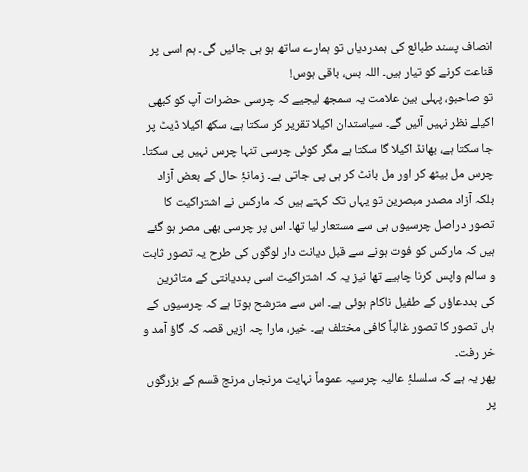انصاف پسند طبائع کی ہمدردیاں تو ہمارے ساتھ ہو ہی جائیں گی۔ ہم اسی پر قناعت کرنے کو تیار ہیں۔ اللہ بس، باقی ہوس!
تو صاحبو، پہلی بین علامت یہ سمجھ لیجیے کہ چرسی حضرات آپ کو کبھی اکیلے نظر نہیں آئیں گے۔ سیاستدان اکیلا تقریر کر سکتا ہے، سکھ اکیلا ڈیٹ پر جا سکتا ہے، بھانڈ اکیلا گا سکتا ہے مگر کوئی چرسی تنہا چرس نہیں پی سکتا۔ چرس مل بیٹھ کر اور مل بانٹ کر ہی پی جاتی ہے۔ زمانۂِ حال کے بعض آزاد بلکہ آزاد مصدر مبصرین تو یہاں تک کہتے ہیں کہ مارکس نے اشتراکیت کا تصور دراصل چرسیوں ہی سے مستعار لیا تھا۔ اس پر چرسی بھی مصر ہو گئے ہیں کہ مارکس کو فوت ہونے سے قبل دیانت دار لوگوں کی طرح یہ تصور ثابت و سالم واپس کرنا چاہیے تھا نیز یہ کہ اشتراکیت اسی بددیانتی کے متاثرین کی بددعاؤں کے طفیل ناکام ہوئی ہے۔ اس سے مترشح ہوتا ہے کہ چرسیوں کے ہاں تصور کا تصور غالباً کافی مختلف ہے۔ خیر، مارا چہ ازیں قصہ کہ گاؤ آمد و خر رفت۔
پھر یہ ہے کہ سلسلۂِ عالیہ چرسیہ عموماً نہایت مرنجاں مرنج قسم کے بزرگوں پر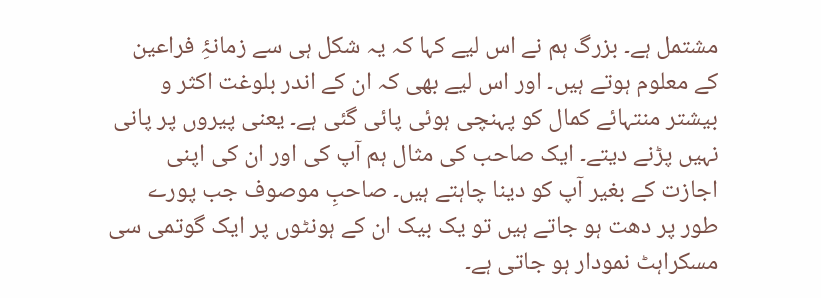مشتمل ہے۔ بزرگ ہم نے اس لیے کہا کہ یہ شکل ہی سے زمانۂِ فراعین کے معلوم ہوتے ہیں۔ اور اس لیے بھی کہ ان کے اندر بلوغت اکثر و بیشتر منتہائے کمال کو پہنچی ہوئی پائی گئی ہے۔ یعنی پیروں پر پانی نہیں پڑنے دیتے۔ ایک صاحب کی مثال ہم آپ کی اور ان کی اپنی اجازت کے بغیر آپ کو دینا چاہتے ہیں۔ صاحبِ موصوف جب پورے طور پر دھت ہو جاتے ہیں تو یک بیک ان کے ہونٹوں پر ایک گوتمی سی مسکراہٹ نمودار ہو جاتی ہے۔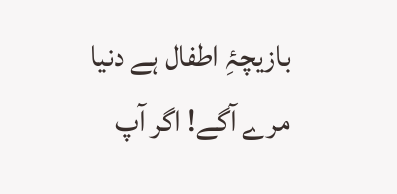بازیچۂِ اطفال ہے دنیا مرے آگے! اگر آپ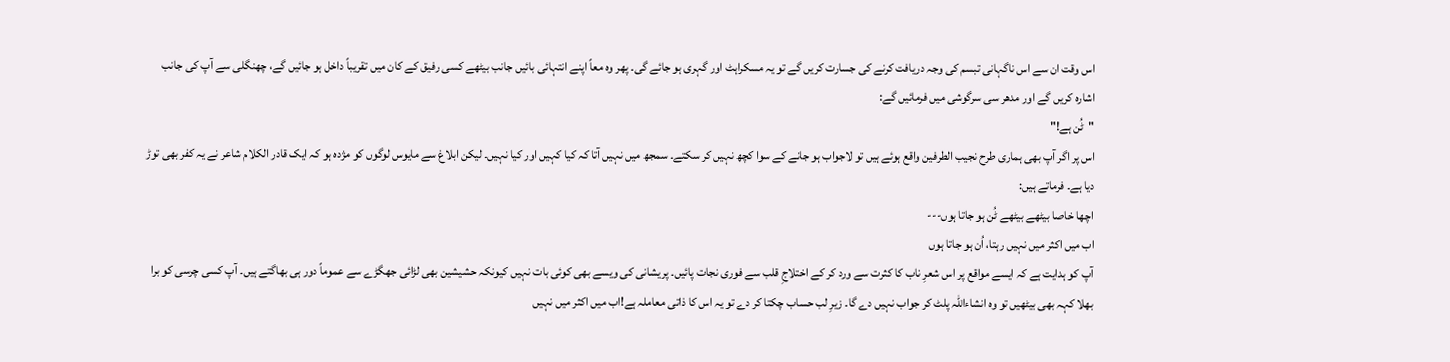اس وقت ان سے اس ناگہانی تبسم کی وجہ دریافت کرنے کی جسارت کریں گے تو یہ مسکراہٹ اور گہری ہو جائے گی۔ پھر وہ معاً اپنے انتہائی بائیں جانب بیٹھے کسی رفیق کے کان میں تقریباً داخل ہو جائیں گے، چھنگلی سے آپ کی جانب اشارہ کریں گے اور مدھر سی سرگوشی میں فرمائیں گے:
"ٹُن ہے!"
اس پر اگر آپ بھی ہماری طرح نجیب الطرفین واقع ہوئے ہیں تو لاجواب ہو جانے کے سوا کچھ نہیں کر سکتے۔ سمجھ میں نہیں آتا کہ کیا کہیں اور کیا نہیں۔ لیکن ابلاغ سے مایوس لوگوں کو مژدہ ہو کہ ایک قادر الکلام شاعر نے یہ کفر بھی توڑ دیا ہے۔ فرماتے ہیں:
اچھا خاصا بیٹھے بیٹھے ٹُن ہو جاتا ہوں---
اب میں اکثر میں نہیں رہتا، اُن ہو جاتا ہوں
آپ کو ہدایت ہے کہ ایسے مواقع پر اس شعرِ ناب کا کثرت سے ورد کر کے اختلاجِ قلب سے فوری نجات پائیں۔ پریشانی کی ویسے بھی کوئی بات نہیں کیونکہ حشیشین بھی لڑائی جھگڑے سے عموماً دور ہی بھاگتے ہیں۔ آپ کسی چرسی کو برا بھلا کہہ بھی بیٹھیں تو وہ انشاءاللہ پلٹ کر جواب نہیں دے گا۔ زیرِ لب حساب چکتا کر دے تو یہ اس کا ذاتی معاملہ ہے!اب میں اکثر میں نہیں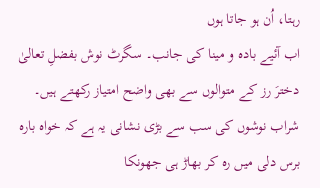رہتا، اُن ہو جاتا ہوں
اب آئیے بادہ و مینا کی جانب۔ سگرٹ نوش بفضلِ تعالیٰ دخترَ رز کے متوالوں سے بھی واضح امتیاز رکھتے ہیں۔ شراب نوشوں کی سب سے بڑی نشانی یہ ہے کہ خواہ بارہ برس دلی میں رہ کر بھاڑ ہی جھونکا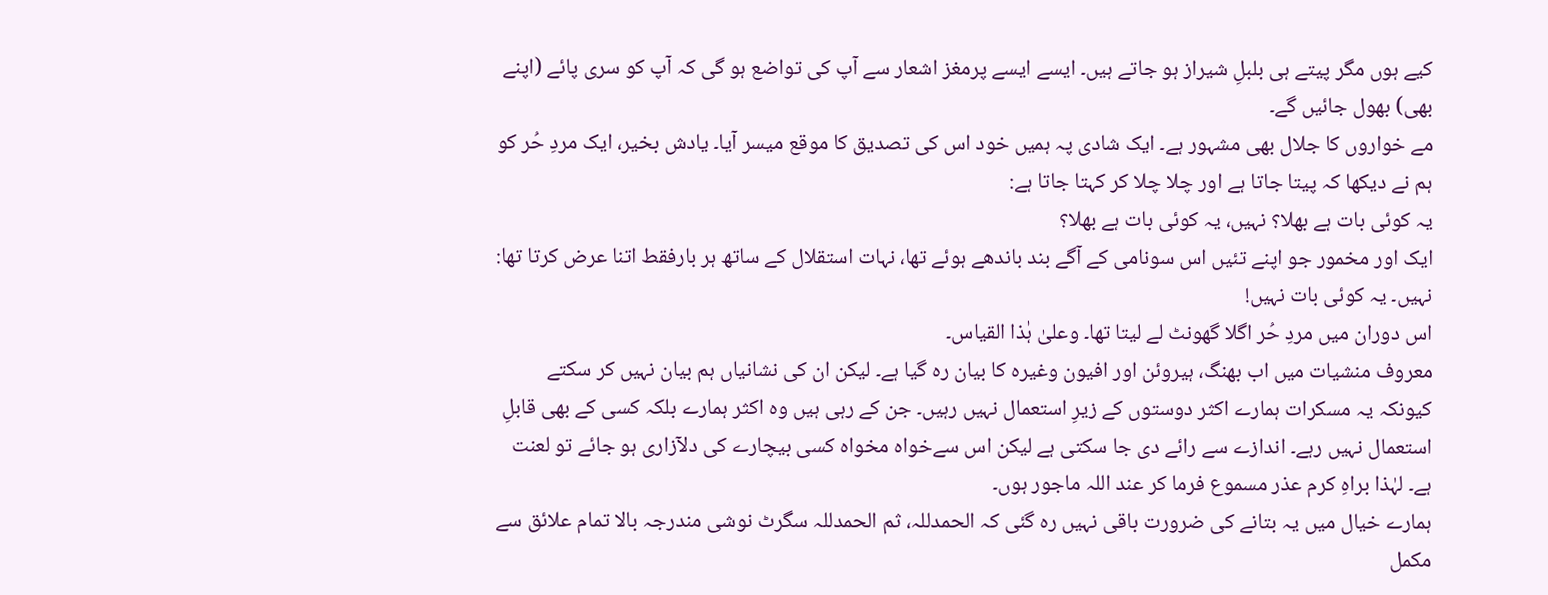کیے ہوں مگر پیتے ہی بلبلِ شیراز ہو جاتے ہیں۔ ایسے ایسے پرمغز اشعار سے آپ کی تواضع ہو گی کہ آپ کو سری پائے (اپنے بھی) بھول جائیں گے۔
مے خواروں کا جلال بھی مشہور ہے۔ ایک شادی پہ ہمیں خود اس کی تصدیق کا موقع میسر آیا۔ یادش بخیر، ایک مردِ حُر کو ہم نے دیکھا کہ پیتا جاتا ہے اور چلا چلا کر کہتا جاتا ہے:
یہ کوئی بات ہے بھلا؟ نہیں، یہ کوئی بات ہے بھلا؟
ایک اور مخمور جو اپنے تئیں اس سونامی کے آگے بند باندھے ہوئے تھا، نہات استقلال کے ساتھ ہر بارفقط اتنا عرض کرتا تھا:
نہیں۔ یہ کوئی بات نہیں!
اس دوران میں مردِ حُر اگلا گھونٹ لے لیتا تھا۔ وعلیٰ ہٰذا القیاس۔
معروف منشیات میں اب بھنگ، ہیروئن اور افیون وغیرہ کا بیان رہ گیا ہے۔ لیکن ان کی نشانیاں ہم بیان نہیں کر سکتے کیونکہ یہ مسکرات ہمارے اکثر دوستوں کے زیرِ استعمال نہیں رہیں۔ جن کے رہی ہیں وہ اکثر ہمارے بلکہ کسی کے بھی قابلِ استعمال نہیں رہے۔ اندازے سے رائے دی جا سکتی ہے لیکن اس سےخواہ مخواہ کسی بیچارے کی دلآزاری ہو جائے تو لعنت ہے۔ لہٰذا براہِ کرم عذر مسموع فرما کر عند اللہ ماجور ہوں۔
ہمارے خیال میں یہ بتانے کی ضرورت باقی نہیں رہ گئی کہ الحمدللہ، ثم الحمدللہ سگرٹ نوشی مندرجہ بالا تمام علائق سے مکمل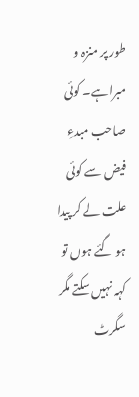طور پر منزہ و مبراہے۔ کوئی صاحب مبدءِ فیض سے کوئی علت لے کر پیدا ہو گئے ہوں تو کہہ نہیں سکتے مگر سگرٹ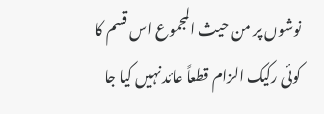نوشوں پر من حیث المجموع اس قسم کا کوئی رکیک الزام قطعاً عائد نہیں کیا جا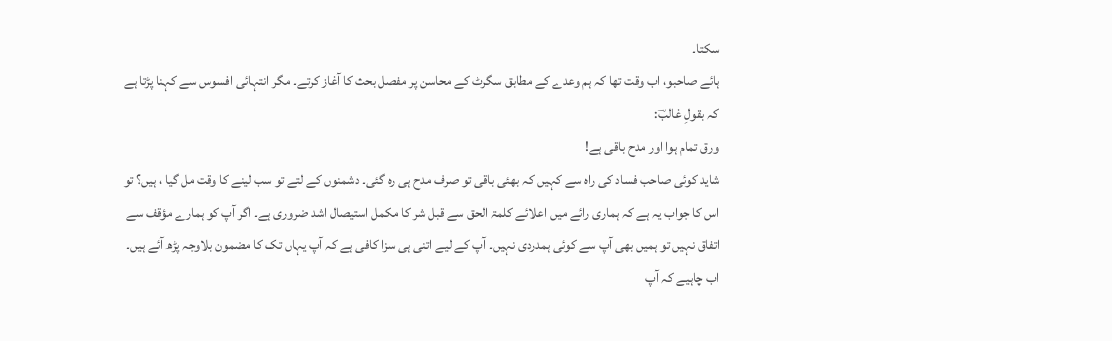سکتا۔
ہائے صاحبو، اب وقت تھا کہ ہم وعدے کے مطابق سگرٹ کے محاسن پر مفصل بحث کا آغاز کرتے۔ مگر انتہائی افسوس سے کہنا پڑتا ہے کہ بقولِ غالبؔ:
ورق تمام ہوا اور مدح باقی ہے!
شاید کوئی صاحب فساد کی راہ سے کہیں کہ بھئی باقی تو صرف مدح ہی رہ گئی۔ دشمنوں کے لتے تو سب لینے کا وقت مل گیا ، ہیں؟ تو اس کا جواب یہ ہے کہ ہماری رائے میں اعلائے کلمۃ الحق سے قبل شر کا مکمل استیصال اشد ضروری ہے۔ اگر آپ کو ہمارے مؤقف سے اتفاق نہیں تو ہمیں بھی آپ سے کوئی ہمدردی نہیں۔ آپ کے لیے اتنی ہی سزا کافی ہے کہ آپ یہاں تک کا مضمون بلاوجہ پڑھ آئے ہیں۔ اب چاہیے کہ آپ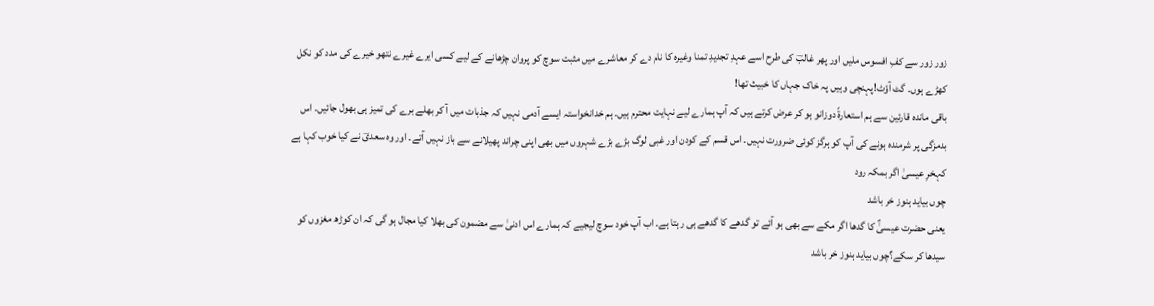زور زور سے کفِ افسوس ملیں اور پھر غالبؔ کی طرح اسے عہدِ تجدیدِ تمنا وغیرہ کا نام دے کر معاشرے میں مثبت سوچ کو پروان چڑھانے کے لیے کسی ایرے غیرے نتھو خیرے کی مدد کو نکل کھڑے ہوں۔ گٹ آؤٹ!پہنچی وہیں پہ خاک جہاں کا خبیث تھا!
باقی ماندہ قارئین سے ہم استعارۃً دوزانو ہو کر عرض کرتے ہیں کہ آپ ہمارے لیے نہایت محترم ہیں۔ ہم خدانخواستہ ایسے آدمی نہیں کہ جذبات میں آ کر بھلے برے کی تمیز ہی بھول جائیں۔ اس بدمزگی پر شرمندہ ہونے کی آپ کو ہرگز کوئی ضرورت نہیں۔ اس قسم کے کودن اور غبی لوگ بڑے بڑے شہروں میں بھی اپنی چراند پھیلانے سے باز نہیں آتے۔ اور وہ سعدیؔ نے کیا خوب کہا ہے کہخرِ عیسیٰ اگر بمکہ رود
چوں بیاید ہنوز خر باشد
یعنی حضرت عیسیٰؑ کا گدھا اگر مکے سے بھی ہو آئے تو گدھے کا گدھے ہی رہتا ہے۔ اب آپ خود سوچ لیجیے کہ ہمارے اس ادنیٰ سے مضمون کی بھلا کیا مجال ہو گی کہ ان کوڑھ مغزوں کو سیدھا کر سکے؟چوں بیاید ہنوز خر باشد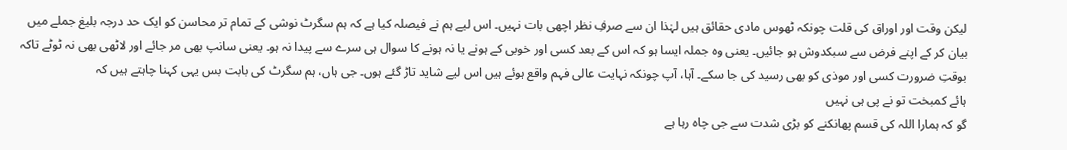لیکن وقت اور اوراق کی قلت چونکہ ٹھوس مادی حقائق ہیں لہٰذا ان سے صرفِ نظر اچھی بات نہیں۔ اس لیے ہم نے فیصلہ کیا ہے کہ ہم سگرٹ نوشی کے تمام تر محاسن کو ایک حد درجہ بلیغ جملے میں بیان کر کے اپنے فرض سے سبکدوش ہو جائیں۔ یعنی وہ جملہ ایسا ہو کہ اس کے بعد کسی اور خوبی کے ہونے یا نہ ہونے کا سوال ہی سرے سے پیدا نہ ہو۔ یعنی سانپ بھی مر جائے اور لاٹھی بھی نہ ٹوٹے تاکہ بوقتِ ضرورت کسی اور موذی کو بھی رسید کی جا سکے۔ آہا، آپ چونکہ نہایت عالی فہم واقع ہوئے ہیں اس لیے شاید تاڑ گئے ہوں۔ جی ہاں، ہم سگرٹ کی بابت بس یہی کہنا چاہتے ہیں کہ
ہائے کمبخت تو نے پی ہی نہیں
گو کہ ہمارا اللہ کی قسم پھانکنے کو بڑی شدت سے جی چاہ رہا ہے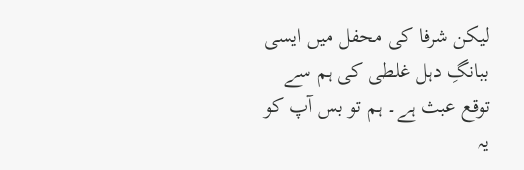لیکن شرفا کی محفل میں ایسی ببانگِ دہل غلطی کی ہم سے توقع عبث ہے۔ ہم تو بس آپ کو یہ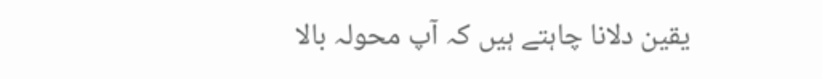یقین دلانا چاہتے ہیں کہ آپ محولہ بالا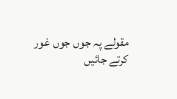مقولے پہ جوں جوں غور کرتے جائیں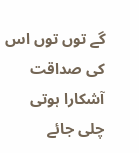گے توں توں اس کی صداقت آشکارا ہوتی چلی جائے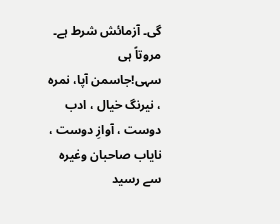گی۔ آزمائش شرط ہے۔ مروتاً ہی سہی!جاسمن آپا، نمرہ ، نیرنگ خیال ، ادب دوست ، آوازِ دوست ، نایاب صاحبان وغیرہ سے رسید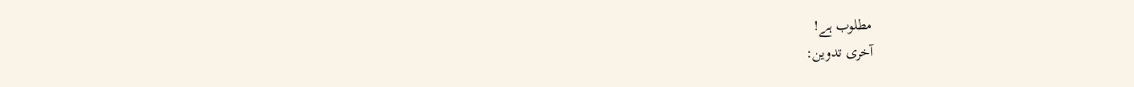مطلوب ہے!
آخری تدوین: